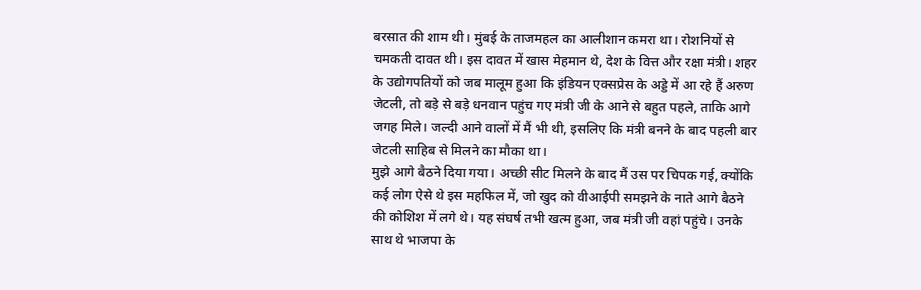बरसात की शाम थी। मुंबई के ताजमहल का आलीशान कमरा था। रोशनियों से चमकती दावत थी। इस दावत में खास मेहमान थे, देश के वित्त और रक्षा मंत्री। शहर के उद्योगपतियों को जब मालूम हुआ कि इंडियन एक्सप्रेस के अड्डे में आ रहे हैं अरुण जेटली, तो बड़े से बड़े धनवान पहुंच गए मंत्री जी के आने से बहुत पहले, ताकि आगे जगह मिले। जल्दी आने वालों में मैं भी थी, इसलिए कि मंत्री बनने के बाद पहली बार जेटली साहिब से मिलने का मौका था।
मुझे आगे बैठने दिया गया। अच्छी सीट मिलने के बाद मैं उस पर चिपक गई, क्योंकि कई लोग ऐसे थे इस महफिल में, जो खुद को वीआईपी समझने के नाते आगे बैठने की कोशिश में लगे थे। यह संघर्ष तभी खत्म हुआ, जब मंत्री जी वहां पहुंचे। उनके साथ थे भाजपा के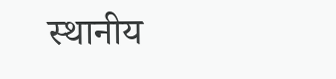स्थानीय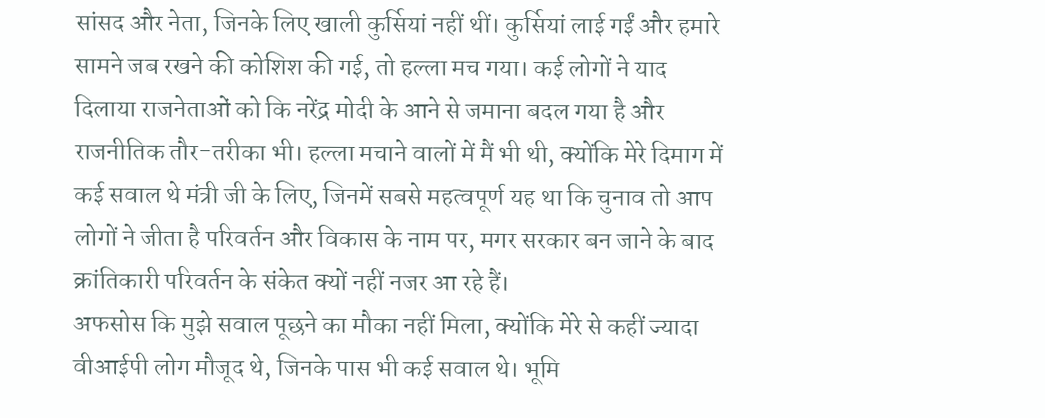सांसद और नेता, जिनके लिए खाली कुर्सियां नहीं थीं। कुर्सियां लाई गईं और हमारे सामने जब रखने की कोशिश की गई, तो हल्ला मच गया। कई लोगों ने याद दिलाया राजनेताओं को कि नरेंद्र मोदी के आने से जमाना बदल गया है और राजनीतिक तौर-तरीका भी। हल्ला मचाने वालों में मैं भी थी, क्योंकि मेरे दिमाग में कई सवाल थे मंत्री जी के लिए, जिनमें सबसे महत्वपूर्ण यह था कि चुनाव तो आप लोगों ने जीता है परिवर्तन और विकास के नाम पर, मगर सरकार बन जाने के बाद क्रांतिकारी परिवर्तन के संकेत क्यों नहीं नजर आ रहे हैं।
अफसोस कि मुझे सवाल पूछने का मौका नहीं मिला, क्योंकि मेरे से कहीं ज्यादा वीआईपी लोग मौजूद थे, जिनके पास भी कई सवाल थे। भूमि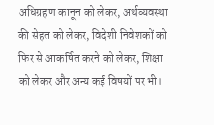अधिग्रहण कानून को लेकर, अर्थव्यवस्था की सेहत को लेकर, विदेशी निवेशकों को फिर से आकर्षित करने को लेकर, शिक्षा को लेकर और अन्य कई विषयों पर भी।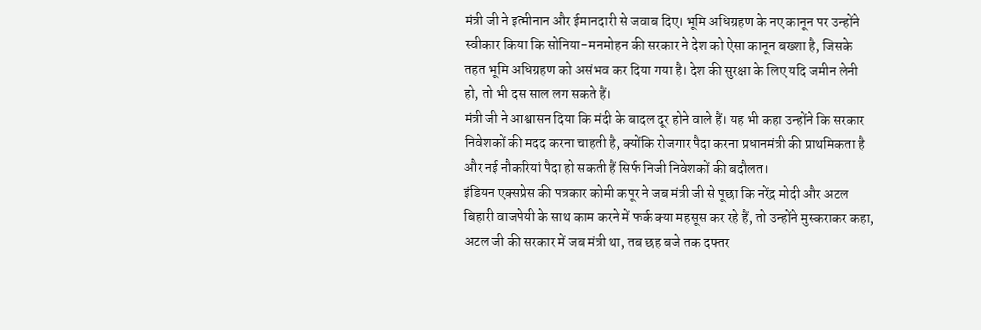मंत्री जी ने इत्मीनान और ईमानदारी से जवाब दिए। भूमि अधिग्रहण के नए कानून पर उन्होंने स्वीकार किया कि सोनिया-मनमोहन की सरकार ने देश को ऐसा कानून बख्शा है, जिसके तहत भूमि अधिग्रहण को असंभव कर दिया गया है। देश की सुरक्षा के लिए यदि जमीन लेनी हो, तो भी दस साल लग सकते हैं।
मंत्री जी ने आश्वासन दिया कि मंदी के बादल दूर होने वाले हैं। यह भी कहा उन्होंने कि सरकार निवेशकों की मदद करना चाहती है, क्योंकि रोजगार पैदा करना प्रधानमंत्री की प्राथमिकता है और नई नौकरियां पैदा हो सकती हैं सिर्फ निजी निवेशकों की बदौलत।
इंडियन एक्सप्रेस की पत्रकार कोमी कपूर ने जब मंत्री जी से पूछा कि नरेंद्र मोदी और अटल बिहारी वाजपेयी के साथ काम करने में फर्क क्या महसूस कर रहे हैं, तो उन्होंने मुस्कराकर कहा, अटल जी की सरकार में जब मंत्री था, तब छह बजे तक दफ्तर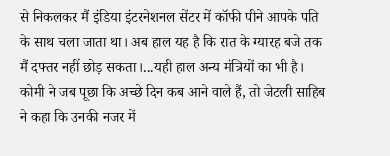से निकलकर मैं इंडिया इंटरनेशनल सेंटर में कॉफी पीने आपके पति के साथ चला जाता था। अब हाल यह है कि रात के ग्यारह बजे तक मैं दफ्तर नहीं छोड़ सकता।...यही हाल अन्य मंत्रियों का भी है। कोमी ने जब पूछा कि अच्छे दिन कब आने वाले हैं, तो जेटली साहिब ने कहा कि उनकी नजर में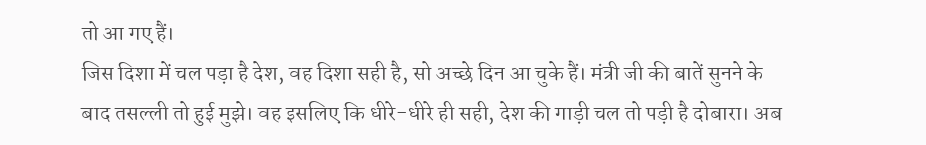तो आ गए हैं।
जिस दिशा में चल पड़ा है देश, वह दिशा सही है, सो अच्छे दिन आ चुके हैं। मंत्री जी की बातें सुनने के बाद तसल्ली तो हुई मुझे। वह इसलिए कि धीरे-धीरे ही सही, देश की गाड़ी चल तो पड़ी है दोबारा। अब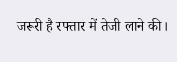जरूरी है रफ्तार में तेजी लाने की।